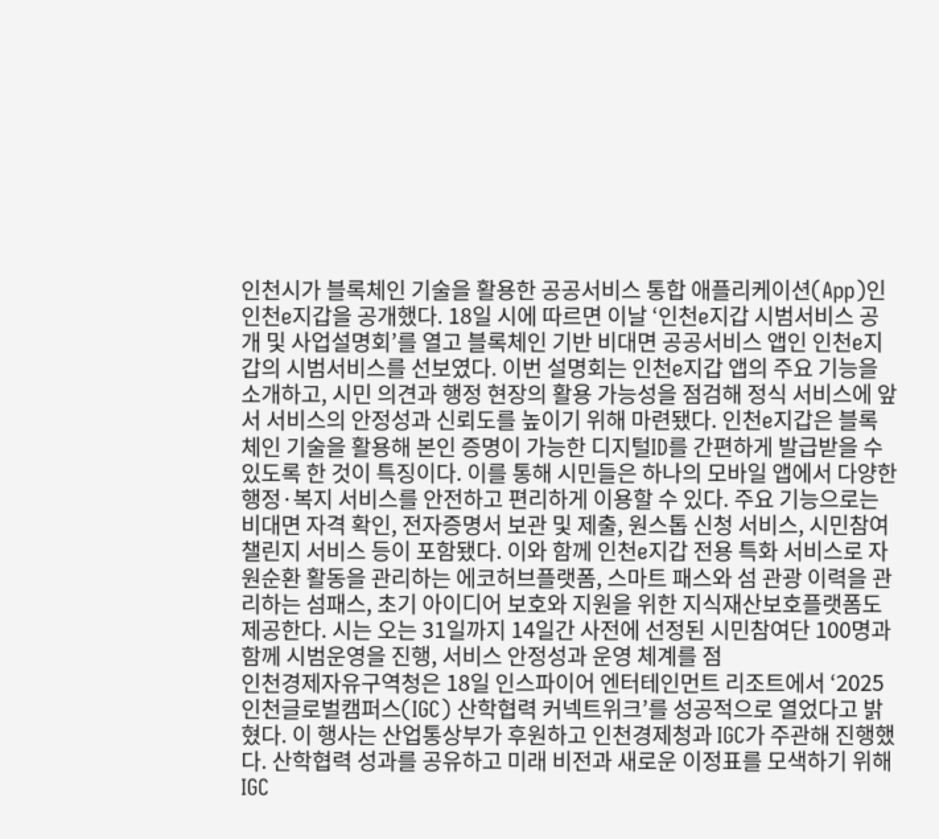인천시가 블록체인 기술을 활용한 공공서비스 통합 애플리케이션(App)인 인천e지갑을 공개했다. 18일 시에 따르면 이날 ‘인천e지갑 시범서비스 공개 및 사업설명회’를 열고 블록체인 기반 비대면 공공서비스 앱인 인천e지갑의 시범서비스를 선보였다. 이번 설명회는 인천e지갑 앱의 주요 기능을 소개하고, 시민 의견과 행정 현장의 활용 가능성을 점검해 정식 서비스에 앞서 서비스의 안정성과 신뢰도를 높이기 위해 마련됐다. 인천e지갑은 블록체인 기술을 활용해 본인 증명이 가능한 디지털ID를 간편하게 발급받을 수 있도록 한 것이 특징이다. 이를 통해 시민들은 하나의 모바일 앱에서 다양한 행정·복지 서비스를 안전하고 편리하게 이용할 수 있다. 주요 기능으로는 비대면 자격 확인, 전자증명서 보관 및 제출, 원스톱 신청 서비스, 시민참여 챌린지 서비스 등이 포함됐다. 이와 함께 인천e지갑 전용 특화 서비스로 자원순환 활동을 관리하는 에코허브플랫폼, 스마트 패스와 섬 관광 이력을 관리하는 섬패스, 초기 아이디어 보호와 지원을 위한 지식재산보호플랫폼도 제공한다. 시는 오는 31일까지 14일간 사전에 선정된 시민참여단 100명과 함께 시범운영을 진행, 서비스 안정성과 운영 체계를 점
인천경제자유구역청은 18일 인스파이어 엔터테인먼트 리조트에서 ‘2025 인천글로벌캠퍼스(IGC) 산학협력 커넥트위크’를 성공적으로 열었다고 밝혔다. 이 행사는 산업통상부가 후원하고 인천경제청과 IGC가 주관해 진행했다. 산학협력 성과를 공유하고 미래 비전과 새로운 이정표를 모색하기 위해 IGC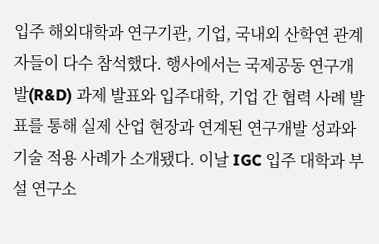입주 해외대학과 연구기관, 기업, 국내외 산학연 관계자들이 다수 참석했다. 행사에서는 국제공동 연구개발(R&D) 과제 발표와 입주대학, 기업 간 협력 사례 발표를 통해 실제 산업 현장과 연계된 연구개발 성과와 기술 적용 사례가 소개됐다. 이날 IGC 입주 대학과 부설 연구소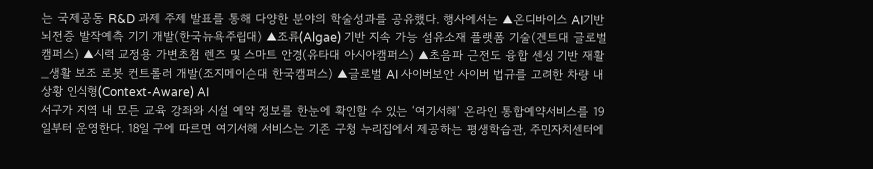는 국제공동 R&D 과제 주제 발표를 통해 다양한 분야의 학술성과를 공유했다. 행사에서는 ▲온디바이스 AI기반 뇌전증 발작예측 기기 개발(한국뉴욕주립대) ▲조류(Algae) 기반 지속 가능 섬유소재 플랫폼 기술(겐트대 글로벌캠퍼스) ▲시력 교정용 가변초첨 렌즈 및 스마트 안경(유타대 아시아캠퍼스) ▲초음파 근전도 융합 센싱 기반 재활_생활 보조 로봇 컨트롤러 개발(조지메이슨대 한국캠퍼스) ▲글로벌 AI 사이버보안 사이버 법규를 고려한 차량 내 상황 인식형(Context-Aware) AI
서구가 지역 내 모든 교육 강좌와 시설 예약 정보를 한눈에 확인할 수 있는 ‘여기서해’ 온라인 통합예약서비스를 19일부터 운영한다. 18일 구에 따르면 여기서해 서비스는 기존 구청 누리집에서 제공하는 평생학습관, 주민자치센터에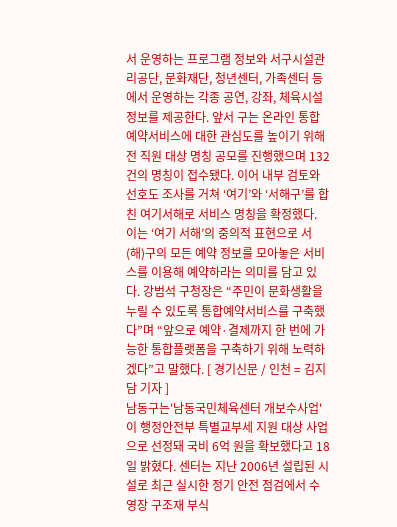서 운영하는 프로그램 정보와 서구시설관리공단, 문화재단, 청년센터, 가족센터 등에서 운영하는 각종 공연, 강좌, 체육시설 정보를 제공한다. 앞서 구는 온라인 통합예약서비스에 대한 관심도를 높이기 위해 전 직원 대상 명칭 공모를 진행했으며 132건의 명칭이 접수됐다. 이어 내부 검토와 선호도 조사를 거쳐 ‘여기’와 ‘서해구’를 합친 여기서해로 서비스 명칭을 확정했다. 이는 ‘여기 서해’의 중의적 표현으로 서(해)구의 모든 예약 정보를 모아놓은 서비스를 이용해 예약하라는 의미를 담고 있다. 강범석 구청장은 “주민이 문화생활을 누릴 수 있도록 통합예약서비스를 구축했다”며 “앞으로 예약·결제까지 한 번에 가능한 통합플랫폼을 구축하기 위해 노력하겠다”고 말했다. [ 경기신문 / 인천 = 김지담 기자 ]
남동구는'남동국민체육센터 개보수사업'이 행정안전부 특별교부세 지원 대상 사업으로 선정돼 국비 6억 원을 확보했다고 18일 밝혔다. 센터는 지난 2006년 설립된 시설로 최근 실시한 정기 안전 점검에서 수영장 구조재 부식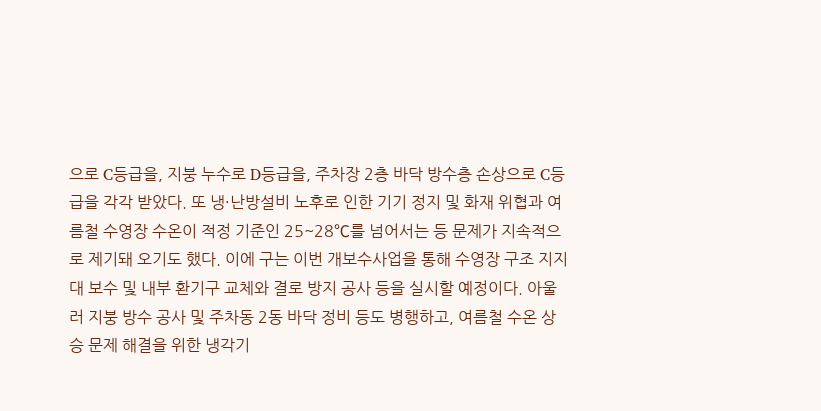으로 C등급을, 지붕 누수로 D등급을, 주차장 2층 바닥 방수층 손상으로 C등급을 각각 받았다. 또 냉·난방설비 노후로 인한 기기 정지 및 화재 위협과 여름철 수영장 수온이 적정 기준인 25~28℃를 넘어서는 등 문제가 지속적으로 제기돼 오기도 했다. 이에 구는 이번 개보수사업을 통해 수영장 구조 지지대 보수 및 내부 환기구 교체와 결로 방지 공사 등을 실시할 예정이다. 아울러 지붕 방수 공사 및 주차동 2동 바닥 정비 등도 병행하고, 여름철 수온 상승 문제 해결을 위한 냉각기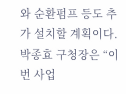와 순환펌프 등도 추가 설치할 계획이다. 박종효 구청장은 “이번 사업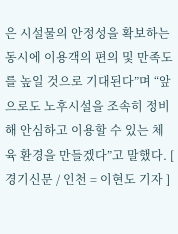은 시설물의 안정성을 확보하는 동시에 이용객의 편의 및 만족도를 높일 것으로 기대된다”며 “앞으로도 노후시설을 조속히 정비해 안심하고 이용할 수 있는 체육 환경을 만들겠다”고 말했다. [ 경기신문 / 인천 = 이현도 기자 ]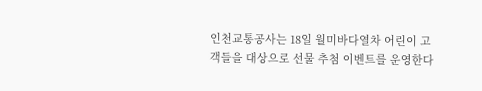인천교통공사는 18일 월미바다열차 어린이 고객들을 대상으로 선물 추첨 이벤트를 운영한다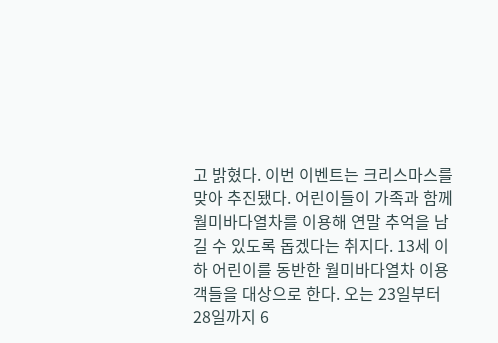고 밝혔다. 이번 이벤트는 크리스마스를 맞아 추진됐다. 어린이들이 가족과 함께 월미바다열차를 이용해 연말 추억을 남길 수 있도록 돕겠다는 취지다. 13세 이하 어린이를 동반한 월미바다열차 이용객들을 대상으로 한다. 오는 23일부터 28일까지 6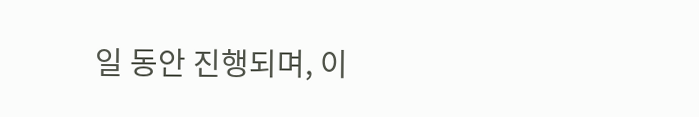일 동안 진행되며, 이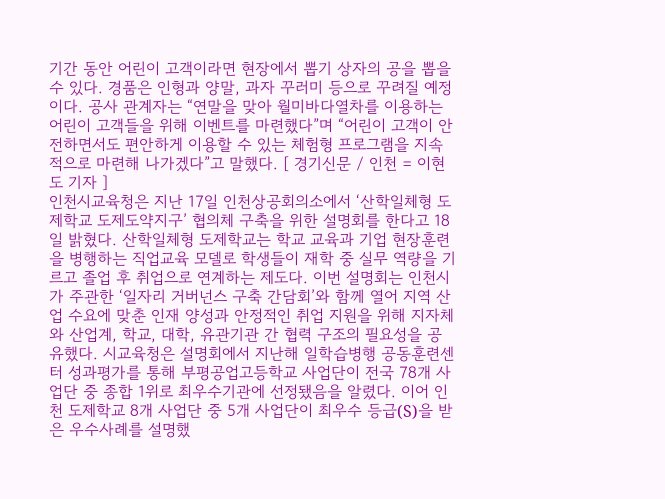기간 동안 어린이 고객이라면 현장에서 뽑기 상자의 공을 뽑을 수 있다. 경품은 인형과 양말, 과자 꾸러미 등으로 꾸려질 예정이다. 공사 관계자는 “연말을 맞아 월미바다열차를 이용하는 어린이 고객들을 위해 이벤트를 마련했다”며 “어린이 고객이 안전하면서도 편안하게 이용할 수 있는 체험형 프로그램을 지속적으로 마련해 나가겠다”고 말했다. [ 경기신문 / 인천 = 이현도 기자 ]
인천시교육청은 지난 17일 인천상공회의소에서 ‘산학일체형 도제학교 도제도약지구’ 협의체 구축을 위한 설명회를 한다고 18일 밝혔다. 산학일체형 도제학교는 학교 교육과 기업 현장훈련을 병행하는 직업교육 모델로 학생들이 재학 중 실무 역량을 기르고 졸업 후 취업으로 연계하는 제도다. 이번 설명회는 인천시가 주관한 ‘일자리 거버넌스 구축 간담회’와 함께 열어 지역 산업 수요에 맞춘 인재 양성과 안정적인 취업 지원을 위해 지자체와 산업계, 학교, 대학, 유관기관 간 협력 구조의 필요성을 공유했다. 시교육청은 설명회에서 지난해 일학습병행 공동훈련센터 성과평가를 통해 부평공업고등학교 사업단이 전국 78개 사업단 중 종합 1위로 최우수기관에 선정됐음을 알렸다. 이어 인천 도제학교 8개 사업단 중 5개 사업단이 최우수 등급(S)을 받은 우수사례를 설명했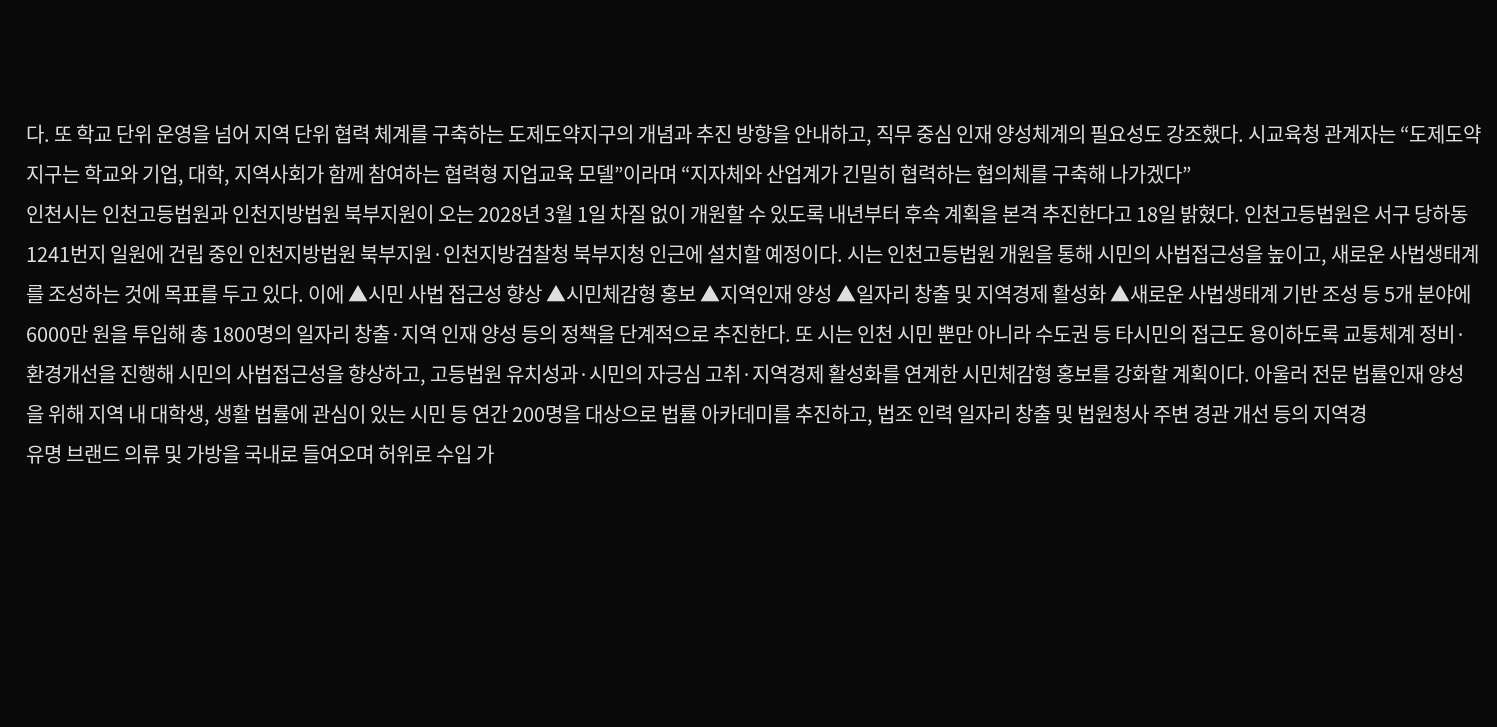다. 또 학교 단위 운영을 넘어 지역 단위 협력 체계를 구축하는 도제도약지구의 개념과 추진 방향을 안내하고, 직무 중심 인재 양성체계의 필요성도 강조했다. 시교육청 관계자는 “도제도약지구는 학교와 기업, 대학, 지역사회가 함께 참여하는 협력형 지업교육 모델”이라며 “지자체와 산업계가 긴밀히 협력하는 협의체를 구축해 나가겠다”
인천시는 인천고등법원과 인천지방법원 북부지원이 오는 2028년 3월 1일 차질 없이 개원할 수 있도록 내년부터 후속 계획을 본격 추진한다고 18일 밝혔다. 인천고등법원은 서구 당하동 1241번지 일원에 건립 중인 인천지방법원 북부지원·인천지방검찰청 북부지청 인근에 설치할 예정이다. 시는 인천고등법원 개원을 통해 시민의 사법접근성을 높이고, 새로운 사법생태계를 조성하는 것에 목표를 두고 있다. 이에 ▲시민 사법 접근성 향상 ▲시민체감형 홍보 ▲지역인재 양성 ▲일자리 창출 및 지역경제 활성화 ▲새로운 사법생태계 기반 조성 등 5개 분야에 6000만 원을 투입해 총 1800명의 일자리 창출·지역 인재 양성 등의 정책을 단계적으로 추진한다. 또 시는 인천 시민 뿐만 아니라 수도권 등 타시민의 접근도 용이하도록 교통체계 정비·환경개선을 진행해 시민의 사법접근성을 향상하고, 고등법원 유치성과·시민의 자긍심 고취·지역경제 활성화를 연계한 시민체감형 홍보를 강화할 계획이다. 아울러 전문 법률인재 양성을 위해 지역 내 대학생, 생활 법률에 관심이 있는 시민 등 연간 200명을 대상으로 법률 아카데미를 추진하고, 법조 인력 일자리 창출 및 법원청사 주변 경관 개선 등의 지역경
유명 브랜드 의류 및 가방을 국내로 들여오며 허위로 수입 가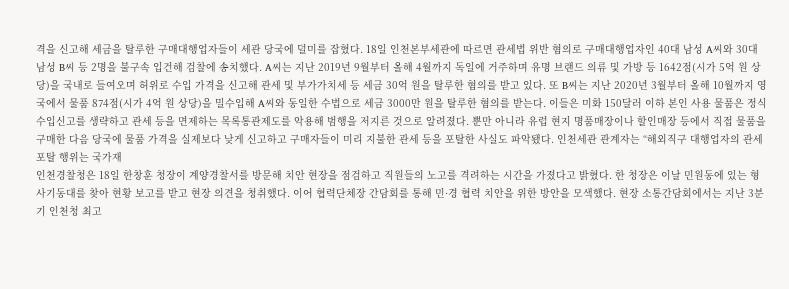격을 신고해 세금을 탈루한 구매대행업자들이 세관 당국에 덜미를 잡혔다. 18일 인천본부세관에 따르면 관세법 위반 혐의로 구매대행업자인 40대 남성 A씨와 30대 남성 B씨 등 2명을 불구속 입건해 검찰에 송치했다. A씨는 지난 2019년 9월부터 올해 4월까지 독일에 거주하며 유명 브랜드 의류 및 가방 등 1642점(시가 5억 원 상당)을 국내로 들여오며 허위로 수입 가격을 신고해 관세 및 부가가치세 등 세금 30억 원을 탈루한 혐의를 받고 있다. 또 B씨는 지난 2020년 3월부터 올해 10월까지 영국에서 물품 874점(시가 4억 원 상당)을 밀수입해 A씨와 동일한 수법으로 세금 3000만 원을 탈루한 혐의를 받는다. 이들은 미화 150달러 이하 본인 사용 물품은 정식 수입신고를 생략하고 관세 등을 면제하는 목록통관제도를 악용해 범행을 저지른 것으로 알려졌다. 뿐만 아니라 유럽 현지 명품매장이나 할인매장 등에서 직접 물품을 구매한 다음 당국에 물품 가격을 실제보다 낮게 신고하고 구매자들이 미리 지불한 관세 등을 포탈한 사실도 파악됐다. 인천세관 관계자는 “해외직구 대행업자의 관세 포탈 행위는 국가재
인천경찰청은 18일 한창훈 청장이 계양경찰서를 방문해 치안 현장을 점검하고 직원들의 노고를 격려하는 시간을 가졌다고 밝혔다. 한 청장은 이날 민원동에 있는 형사기동대를 찾아 현황 보고를 받고 현장 의견을 청취했다. 이어 협력단체장 간담회를 통해 민·경 협력 치안을 위한 방안을 모색했다. 현장 소통간담회에서는 지난 3분기 인천청 최고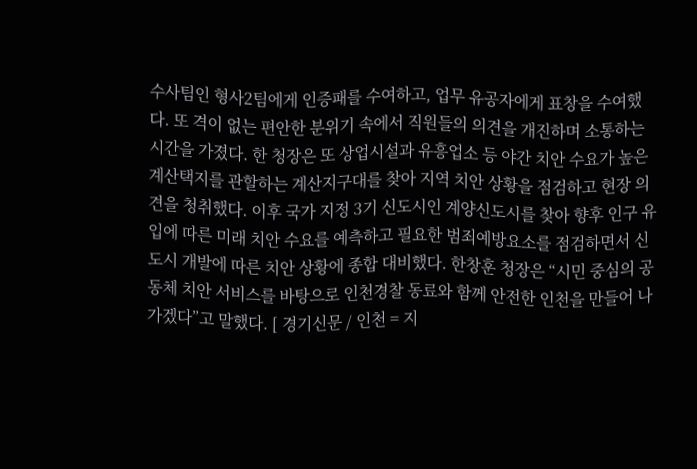수사팀인 형사2팀에게 인증패를 수여하고, 업무 유공자에게 표창을 수여했다. 또 격이 없는 편안한 분위기 속에서 직원들의 의견을 개진하며 소통하는 시간을 가졌다. 한 청장은 또 상업시설과 유흥업소 등 야간 치안 수요가 높은 계산택지를 관할하는 계산지구대를 찾아 지역 치안 상황을 점검하고 현장 의견을 청취했다. 이후 국가 지정 3기 신도시인 계양신도시를 찾아 향후 인구 유입에 따른 미래 치안 수요를 예측하고 필요한 범죄예방요소를 점검하면서 신도시 개발에 따른 치안 상황에 종합 대비했다. 한창훈 청장은 “시민 중심의 공동체 치안 서비스를 바탕으로 인천경찰 동료와 함께 안전한 인천을 만들어 나가겠다”고 말했다. [ 경기신문 / 인천 = 지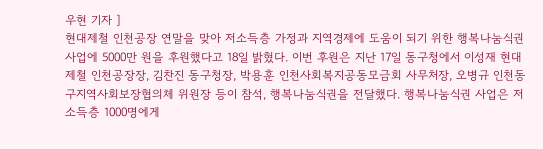우현 기자 ]
현대제철 인천공장 연말을 맞아 저소득층 가정과 지역경제에 도움이 되기 위한 행복나눔식권 사업에 5000만 원을 후원했다고 18일 밝혔다. 이번 후원은 지난 17일 동구청에서 이성재 현대제철 인천공장장, 김찬진 동구청장, 박용훈 인천사회복지공동모금회 사무처장, 오병규 인천동구지역사회보장협의체 위원장 등이 참석, 행복나눔식권을 전달했다. 행복나눔식권 사업은 저소득층 1000명에게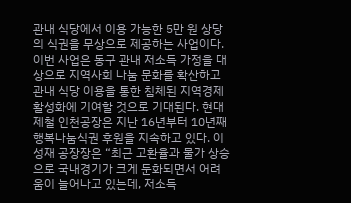관내 식당에서 이용 가능한 5만 원 상당의 식권을 무상으로 제공하는 사업이다. 이번 사업은 동구 관내 저소득 가정을 대상으로 지역사회 나눔 문화를 확산하고 관내 식당 이용을 통한 침체된 지역경제 활성화에 기여할 것으로 기대된다. 현대제철 인천공장은 지난 16년부터 10년째 행복나눔식권 후원을 지속하고 있다. 이성재 공장장은 “최근 고환율과 물가 상승으로 국내경기가 크게 둔화되면서 어려움이 늘어나고 있는데, 저소득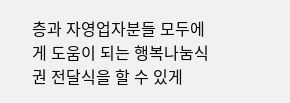층과 자영업자분들 모두에게 도움이 되는 행복나눔식권 전달식을 할 수 있게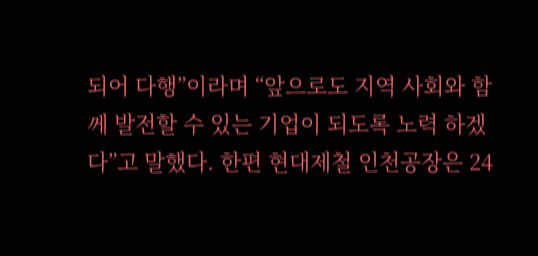되어 다행”이라며 “앞으로도 지역 사회와 함께 발전할 수 있는 기업이 되도록 노력 하겠다”고 말했다. 한편 현대제철 인천공장은 24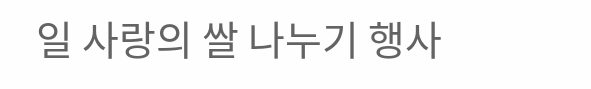일 사랑의 쌀 나누기 행사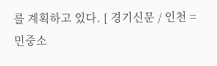를 계획하고 있다. [ 경기신문 / 인천 = 민중소